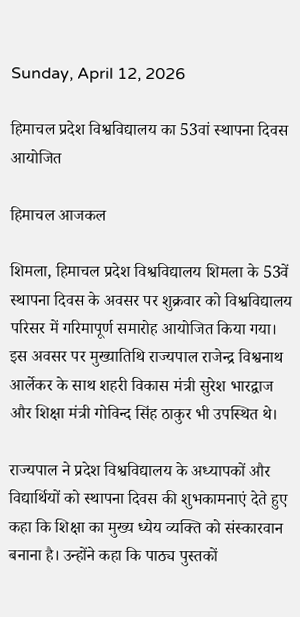Sunday, April 12, 2026

हिमाचल प्रदेश विश्वविद्यालय का 53वां स्थापना दिवस आयोजित

हिमाचल आजकल

शिमला, हिमाचल प्रदेश विश्वविद्यालय शिमला के 53वें स्थापना दिवस के अवसर पर शुक्रवार को विश्वविद्यालय परिसर में गरिमापूर्ण समारोह आयोजित किया गया। इस अवसर पर मुख्यातिथि राज्यपाल राजेन्द्र विश्वनाथ आर्लेकर के साथ शहरी विकास मंत्री सुरेश भारद्वाज और शिक्षा मंत्री गोविन्द सिंह ठाकुर भी उपस्थित थे।

राज्यपाल ने प्रदेश विश्वविद्यालय के अध्यापकों और विद्यार्थियों को स्थापना दिवस की शुभकामनाएं देते हुए कहा कि शिक्षा का मुख्य ध्येय व्यक्ति को संस्कारवान बनाना है। उन्होंने कहा कि पाठ्य पुस्तकों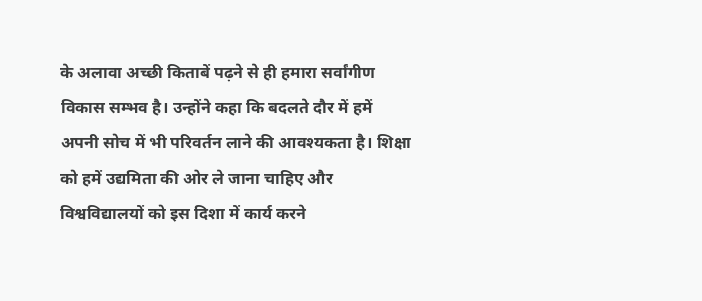के अलावा अच्छी किताबें पढ़ने से ही हमारा सर्वांगीण विकास सम्भव है। उन्होंने कहा कि बदलते दौर में हमें अपनी सोच में भी परिवर्तन लाने की आवश्यकता है। शिक्षा को हमें उद्यमिता की ओर ले जाना चाहिए और विश्वविद्यालयों को इस दिशा में कार्य करने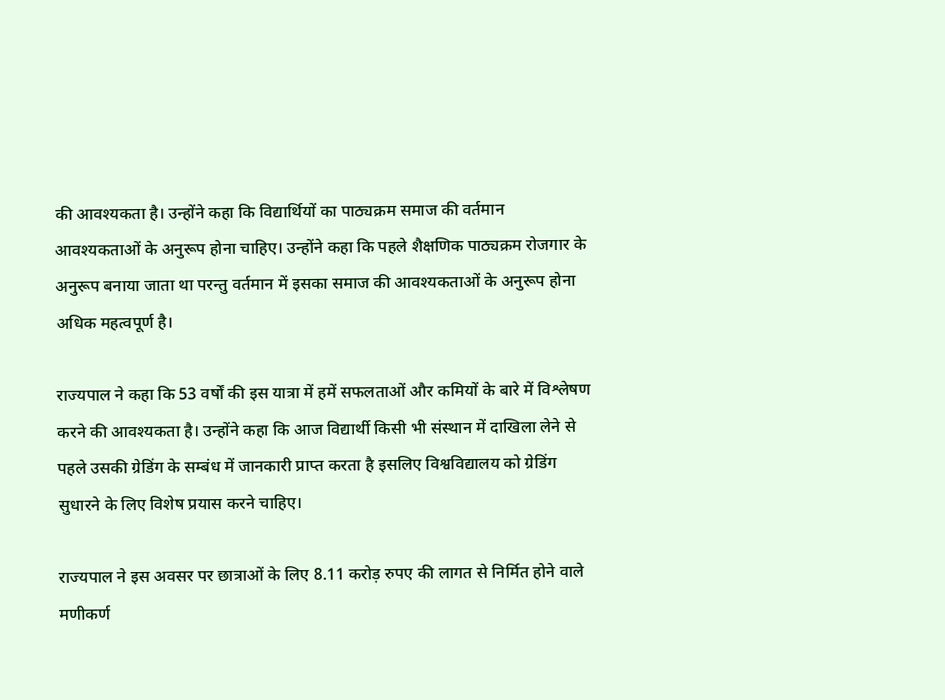की आवश्यकता है। उन्होंने कहा कि विद्यार्थियों का पाठ्यक्रम समाज की वर्तमान आवश्यकताओं के अनुरूप होना चाहिए। उन्होंने कहा कि पहले शैक्षणिक पाठ्यक्रम रोजगार के अनुरूप बनाया जाता था परन्तु वर्तमान में इसका समाज की आवश्यकताओं के अनुरूप होना अधिक महत्वपूर्ण है।

राज्यपाल ने कहा कि 53 वर्षों की इस यात्रा में हमें सफलताओं और कमियों के बारे में विश्लेषण करने की आवश्यकता है। उन्होंने कहा कि आज विद्यार्थी किसी भी संस्थान में दाखिला लेने से पहले उसकी ग्रेडिंग के सम्बंध में जानकारी प्राप्त करता है इसलिए विश्वविद्यालय को ग्रेडिंग सुधारने के लिए विशेष प्रयास करने चाहिए।

राज्यपाल ने इस अवसर पर छात्राओं के लिए 8.11 करोड़ रुपए की लागत से निर्मित होने वाले मणीकर्ण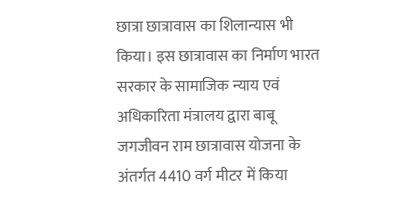छात्रा छात्रावास का शिलान्यास भी किया। इस छात्रावास का निर्माण भारत सरकार के सामाजिक न्याय एवं अधिकारिता मंत्रालय द्वारा बाबू जगजीवन राम छात्रावास योजना के अंतर्गत 4410 वर्ग मीटर में किया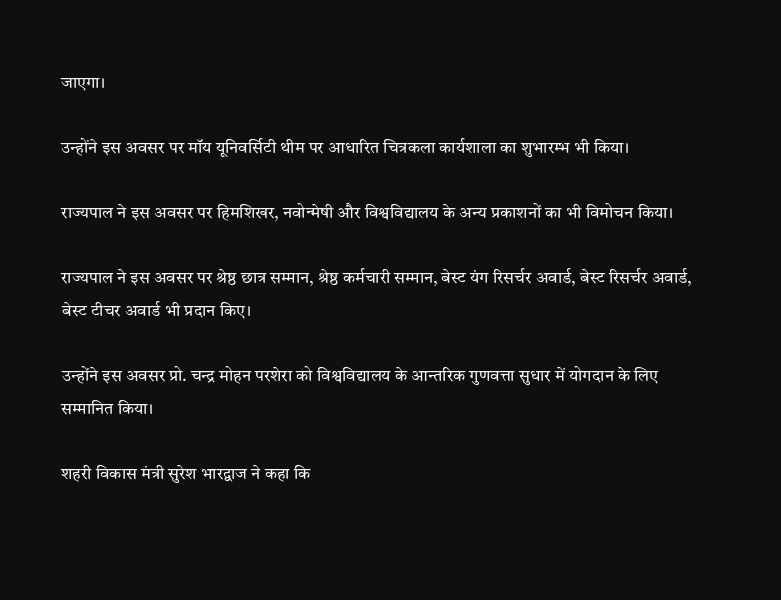जाएगा।

उन्होंने इस अवसर पर मॉय यूनिवर्सिटी थीम पर आधारित चित्रकला कार्यशाला का शुभारम्भ भी किया।

राज्यपाल ने इस अवसर पर हिमशिखर, नवोन्मेषी और विश्वविद्यालय के अन्य प्रकाशनों का भी विमोचन किया।

राज्यपाल ने इस अवसर पर श्रेष्ठ छात्र सम्मान, श्रेष्ठ कर्मचारी सम्मान, बेस्ट यंग रिसर्चर अवार्ड, बेस्ट रिसर्चर अवार्ड, बेस्ट टीचर अवार्ड भी प्रदान किए।

उन्होंने इस अवसर प्रो. चन्द्र मोहन परशेरा को विश्वविद्यालय के आन्तरिक गुणवत्ता सुधार में योगदान के लिए सम्मानित किया।

शहरी विकास मंत्री सुरेश भारद्वाज ने कहा कि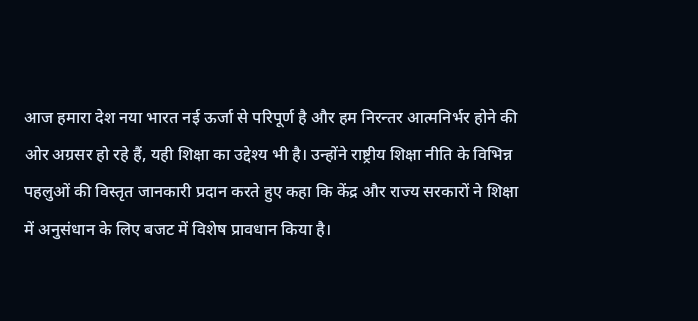आज हमारा देश नया भारत नई ऊर्जा से परिपूर्ण है और हम निरन्तर आत्मनिर्भर होने की ओर अग्रसर हो रहे हैं, यही शिक्षा का उद्देश्य भी है। उन्होंने राष्ट्रीय शिक्षा नीति के विभिन्न पहलुओं की विस्तृत जानकारी प्रदान करते हुए कहा कि केंद्र और राज्य सरकारों ने शिक्षा में अनुसंधान के लिए बजट में विशेष प्रावधान किया है।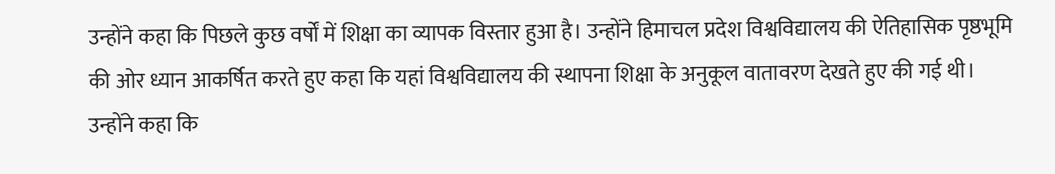उन्होंने कहा कि पिछले कुछ वर्षों में शिक्षा का व्यापक विस्तार हुआ है। उन्होंने हिमाचल प्रदेश विश्वविद्यालय की ऐतिहासिक पृष्ठभूमि की ओर ध्यान आकर्षित करते हुए कहा कि यहां विश्वविद्यालय की स्थापना शिक्षा के अनुकूल वातावरण देखते हुए की गई थी। उन्होंने कहा कि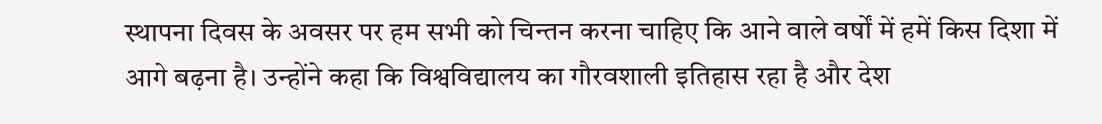स्थापना दिवस के अवसर पर हम सभी को चिन्तन करना चाहिए कि आने वाले वर्षों में हमें किस दिशा में आगे बढ़ना है। उन्होंने कहा कि विश्वविद्यालय का गौरवशाली इतिहास रहा है और देश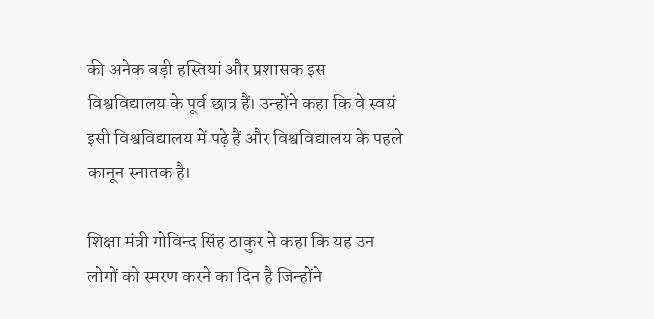की अनेक बड़ी हस्तियां और प्रशासक इस विश्वविद्यालय के पूर्व छात्र हैं। उन्होंने कहा कि वे स्वयं इसी विश्वविद्यालय में पढ़े हैं और विश्वविद्यालय के पहले कानून स्नातक है।

शिक्षा मंत्री गोविन्द सिंह ठाकुर ने कहा कि यह उन लोगों को स्मरण करने का दिन है जिन्होंने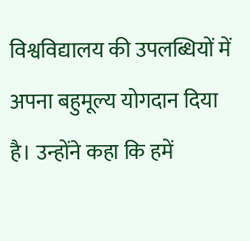विश्वविद्यालय की उपलब्धियों में अपना बहुमूल्य योगदान दिया है। उन्होंने कहा कि हमें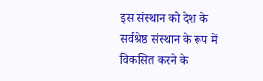इस संस्थान को देश के सर्वश्रेष्ठ संस्थान के रूप में विकसित करने के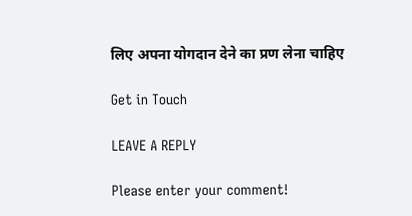लिए अपना योगदान देने का प्रण लेना चाहिए

Get in Touch

LEAVE A REPLY

Please enter your comment!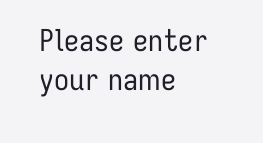Please enter your name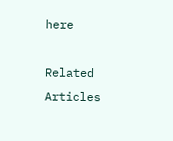here

Related Articles